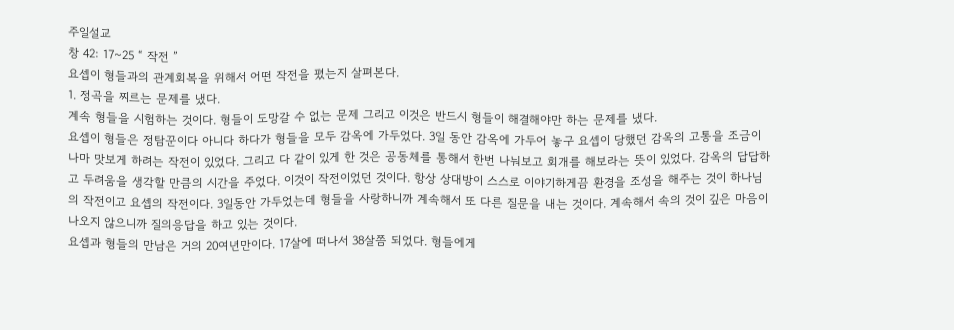주일설교
창 42: 17~25 “ 작전 ”
요셉이 형들과의 관계회복을 위해서 어떤 작전을 폈는지 살펴본다.
1. 정곡을 찌르는 문제를 냈다.
계속 형들을 시험하는 것이다. 형들이 도망갈 수 없는 문제 그리고 이것은 반드시 형들이 해결해야만 하는 문제를 냈다.
요셉이 형들은 정탐꾼이다 아니다 하다가 형들을 모두 감옥에 가두었다. 3일 동안 감옥에 가두어 놓구 요셉이 당했던 감옥의 고통을 조금이나마 맛보게 하려는 작전이 있었다. 그리고 다 같이 있게 한 것은 공동체를 통해서 한번 나눠보고 회개를 해보라는 뜻이 있었다. 감옥의 답답하고 두려움을 생각할 만큼의 시간을 주었다. 이것이 작전이었던 것이다. 항상 상대방이 스스로 이야기하게끔 환경을 조성을 해주는 것이 하나님의 작전이고 요셉의 작전이다. 3일동안 가두었는데 형들을 사랑하니까 계속해서 또 다른 질문을 내는 것이다. 계속해서 속의 것이 깊은 마음이 나오지 않으니까 질의응답을 하고 있는 것이다.
요셉과 형들의 만남은 거의 20여년만이다. 17살에 떠나서 38살쯤 되었다. 형들에게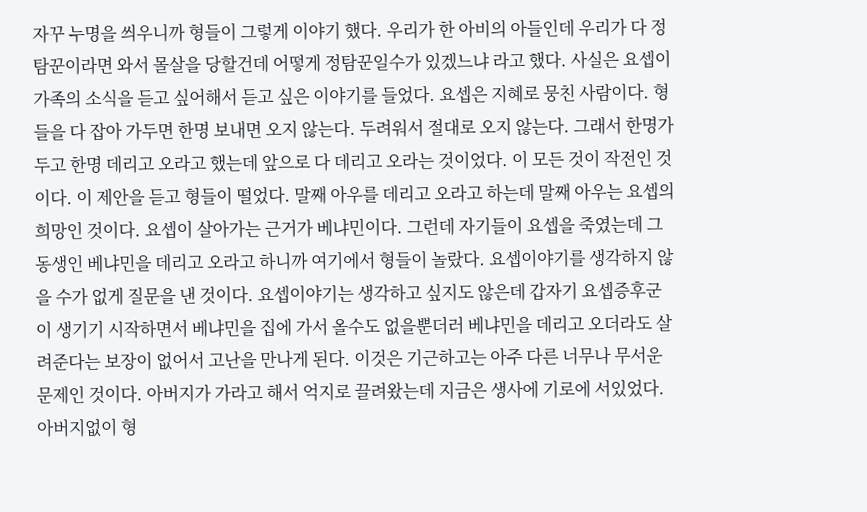자꾸 누명을 씌우니까 형들이 그렇게 이야기 했다. 우리가 한 아비의 아들인데 우리가 다 정탐꾼이라면 와서 몰살을 당할건데 어떻게 정탐꾼일수가 있겠느냐 라고 했다. 사실은 요셉이 가족의 소식을 듣고 싶어해서 듣고 싶은 이야기를 들었다. 요셉은 지혜로 뭉친 사람이다. 형들을 다 잡아 가두면 한명 보내면 오지 않는다. 두려워서 절대로 오지 않는다. 그래서 한명가두고 한명 데리고 오라고 했는데 앞으로 다 데리고 오라는 것이었다. 이 모든 것이 작전인 것이다. 이 제안을 듣고 형들이 떨었다. 말째 아우를 데리고 오라고 하는데 말째 아우는 요셉의 희망인 것이다. 요셉이 살아가는 근거가 베냐민이다. 그런데 자기들이 요셉을 죽였는데 그 동생인 베냐민을 데리고 오라고 하니까 여기에서 형들이 놀랐다. 요셉이야기를 생각하지 않을 수가 없게 질문을 낸 것이다. 요셉이야기는 생각하고 싶지도 않은데 갑자기 요셉증후군이 생기기 시작하면서 베냐민을 집에 가서 올수도 없을뿐더러 베냐민을 데리고 오더라도 살려준다는 보장이 없어서 고난을 만나게 된다. 이것은 기근하고는 아주 다른 너무나 무서운 문제인 것이다. 아버지가 가라고 해서 억지로 끌려왔는데 지금은 생사에 기로에 서있었다. 아버지없이 형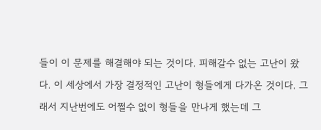들이 이 문제를 해결해야 되는 것이다. 피해갈수 없는 고난이 왔다. 이 세상에서 가장 결정적인 고난이 형들에게 다가온 것이다. 그래서 지난번에도 어쩔수 없이 형들을 만나게 했는데 그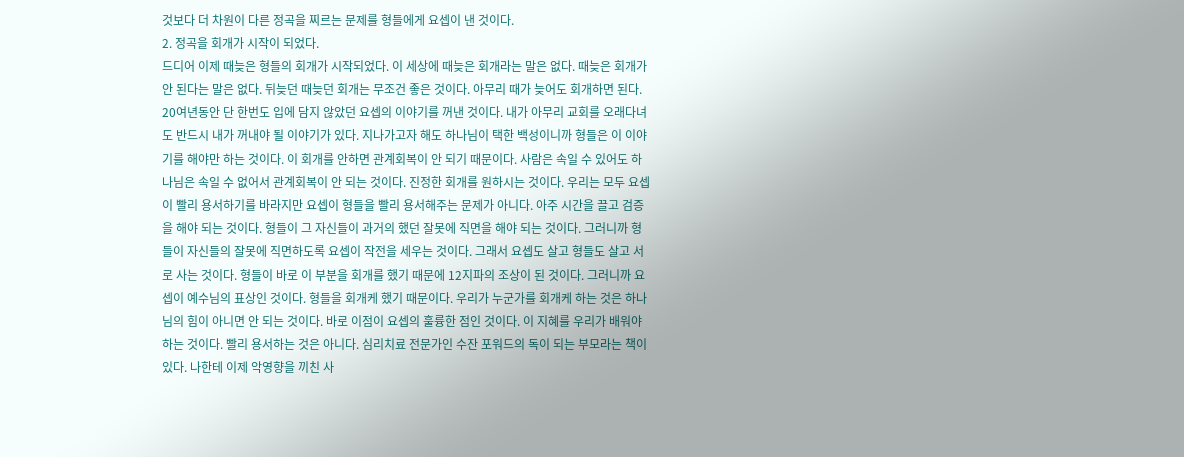것보다 더 차원이 다른 정곡을 찌르는 문제를 형들에게 요셉이 낸 것이다.
2. 정곡을 회개가 시작이 되었다.
드디어 이제 때늦은 형들의 회개가 시작되었다. 이 세상에 때늦은 회개라는 말은 없다. 때늦은 회개가 안 된다는 말은 없다. 뒤늦던 때늦던 회개는 무조건 좋은 것이다. 아무리 때가 늦어도 회개하면 된다. 20여년동안 단 한번도 입에 담지 않았던 요셉의 이야기를 꺼낸 것이다. 내가 아무리 교회를 오래다녀도 반드시 내가 꺼내야 될 이야기가 있다. 지나가고자 해도 하나님이 택한 백성이니까 형들은 이 이야기를 해야만 하는 것이다. 이 회개를 안하면 관계회복이 안 되기 때문이다. 사람은 속일 수 있어도 하나님은 속일 수 없어서 관계회복이 안 되는 것이다. 진정한 회개를 원하시는 것이다. 우리는 모두 요셉이 빨리 용서하기를 바라지만 요셉이 형들을 빨리 용서해주는 문제가 아니다. 아주 시간을 끌고 검증을 해야 되는 것이다. 형들이 그 자신들이 과거의 했던 잘못에 직면을 해야 되는 것이다. 그러니까 형들이 자신들의 잘못에 직면하도록 요셉이 작전을 세우는 것이다. 그래서 요셉도 살고 형들도 살고 서로 사는 것이다. 형들이 바로 이 부분을 회개를 했기 때문에 12지파의 조상이 된 것이다. 그러니까 요셉이 예수님의 표상인 것이다. 형들을 회개케 했기 때문이다. 우리가 누군가를 회개케 하는 것은 하나님의 힘이 아니면 안 되는 것이다. 바로 이점이 요셉의 훌륭한 점인 것이다. 이 지혜를 우리가 배워야 하는 것이다. 빨리 용서하는 것은 아니다. 심리치료 전문가인 수잔 포워드의 독이 되는 부모라는 책이 있다. 나한테 이제 악영향을 끼친 사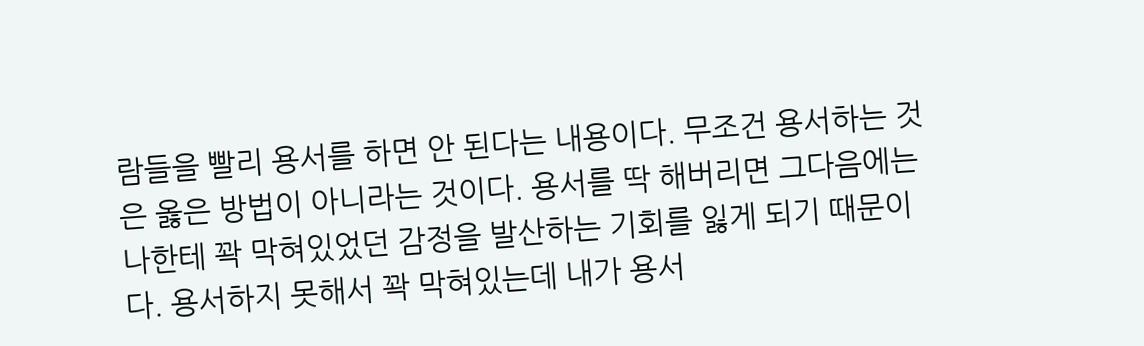람들을 빨리 용서를 하면 안 된다는 내용이다. 무조건 용서하는 것은 옳은 방법이 아니라는 것이다. 용서를 딱 해버리면 그다음에는 나한테 꽉 막혀있었던 감정을 발산하는 기회를 잃게 되기 때문이다. 용서하지 못해서 꽉 막혀있는데 내가 용서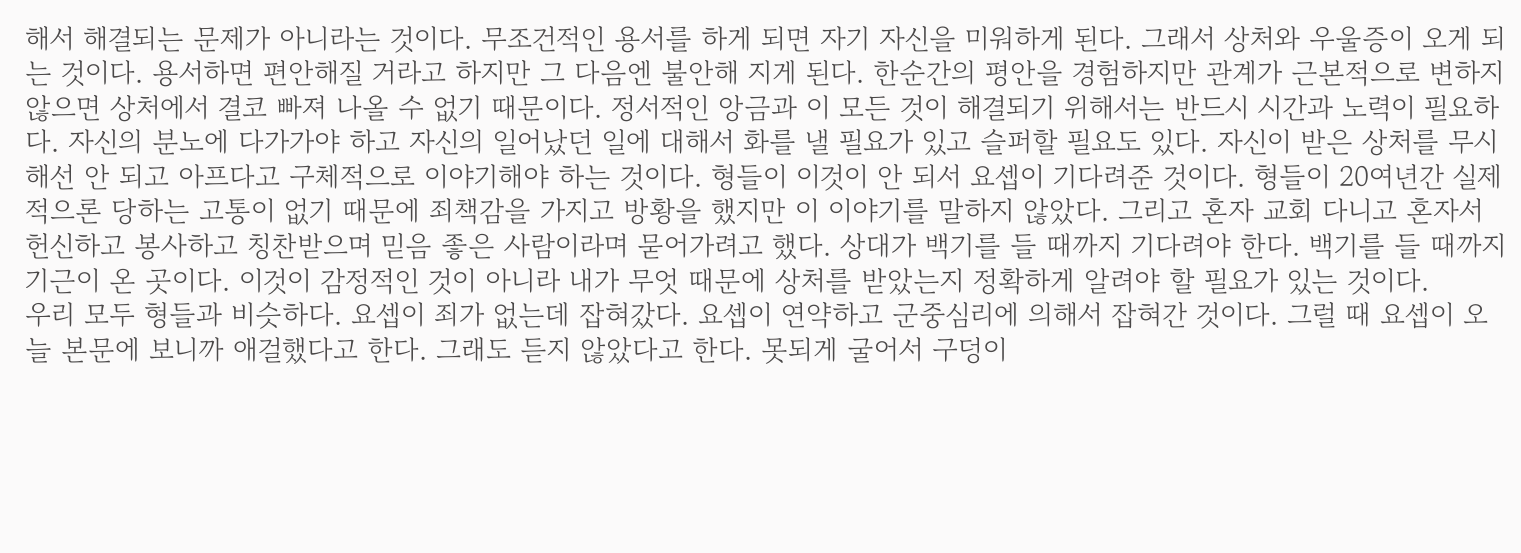해서 해결되는 문제가 아니라는 것이다. 무조건적인 용서를 하게 되면 자기 자신을 미워하게 된다. 그래서 상처와 우울증이 오게 되는 것이다. 용서하면 편안해질 거라고 하지만 그 다음엔 불안해 지게 된다. 한순간의 평안을 경험하지만 관계가 근본적으로 변하지 않으면 상처에서 결코 빠져 나올 수 없기 때문이다. 정서적인 앙금과 이 모든 것이 해결되기 위해서는 반드시 시간과 노력이 필요하다. 자신의 분노에 다가가야 하고 자신의 일어났던 일에 대해서 화를 낼 필요가 있고 슬퍼할 필요도 있다. 자신이 받은 상처를 무시해선 안 되고 아프다고 구체적으로 이야기해야 하는 것이다. 형들이 이것이 안 되서 요셉이 기다려준 것이다. 형들이 20여년간 실제적으론 당하는 고통이 없기 때문에 죄책감을 가지고 방황을 했지만 이 이야기를 말하지 않았다. 그리고 혼자 교회 다니고 혼자서 헌신하고 봉사하고 칭찬받으며 믿음 좋은 사람이라며 묻어가려고 했다. 상대가 백기를 들 때까지 기다려야 한다. 백기를 들 때까지 기근이 온 곳이다. 이것이 감정적인 것이 아니라 내가 무엇 때문에 상처를 받았는지 정확하게 알려야 할 필요가 있는 것이다.
우리 모두 형들과 비슷하다. 요셉이 죄가 없는데 잡혀갔다. 요셉이 연약하고 군중심리에 의해서 잡혀간 것이다. 그럴 때 요셉이 오늘 본문에 보니까 애걸했다고 한다. 그래도 듣지 않았다고 한다. 못되게 굴어서 구덩이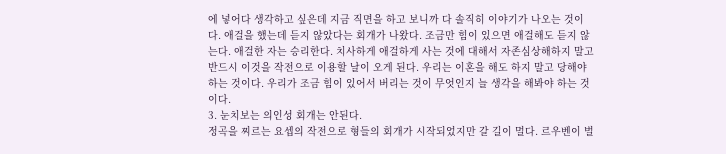에 넣어다 생각하고 싶은데 지금 직면을 하고 보니까 다 솔직히 이야기가 나오는 것이다. 애걸을 했는데 듣지 않았다는 회개가 나왔다. 조금만 힘이 있으면 애걸해도 듣지 않는다. 애걸한 자는 승리한다. 치사하게 애걸하게 사는 것에 대해서 자존심상해하지 말고 반드시 이것을 작전으로 이용할 날이 오게 된다. 우리는 이혼을 해도 하지 말고 당해야 하는 것이다. 우리가 조금 힘이 있어서 버리는 것이 무엇인지 늘 생각을 해봐야 하는 것이다.
3. 눈치보는 의인성 회개는 안된다.
정곡을 찌르는 요셉의 작전으로 형들의 회개가 시작되었지만 갈 길이 멀다. 르우벤이 벌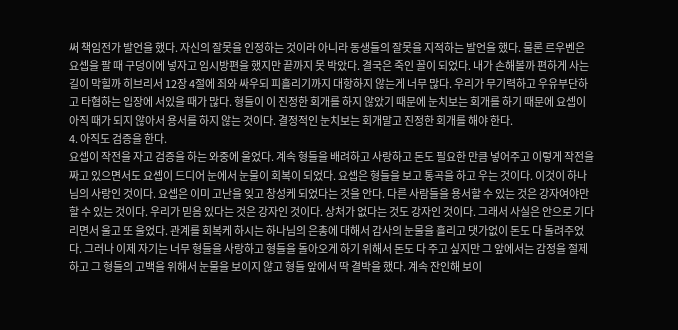써 책임전가 발언을 했다. 자신의 잘못을 인정하는 것이라 아니라 동생들의 잘못을 지적하는 발언을 했다. 물론 르우벤은 요셉을 팔 때 구덩이에 넣자고 임시방편을 했지만 끝까지 못 박았다. 결국은 죽인 꼴이 되었다. 내가 손해볼까 편하게 사는 길이 막힐까 히브리서 12장 4절에 죄와 싸우되 피흘리기까지 대항하지 않는게 너무 많다. 우리가 무기력하고 우유부단하고 타협하는 입장에 서있을 때가 많다. 형들이 이 진정한 회개를 하지 않았기 때문에 눈치보는 회개를 하기 때문에 요셉이 아직 때가 되지 않아서 용서를 하지 않는 것이다. 결정적인 눈치보는 회개말고 진정한 회개를 해야 한다.
4. 아직도 검증을 한다.
요셉이 작전을 자고 검증을 하는 와중에 울었다. 계속 형들을 배려하고 사랑하고 돈도 필요한 만큼 넣어주고 이렇게 작전을 짜고 있으면서도 요셉이 드디어 눈에서 눈물이 회복이 되었다. 요셉은 형들을 보고 통곡을 하고 우는 것이다. 이것이 하나님의 사랑인 것이다. 요셉은 이미 고난을 잊고 창성케 되었다는 것을 안다. 다른 사람들을 용서할 수 있는 것은 강자여야만 할 수 있는 것이다. 우리가 믿음 있다는 것은 강자인 것이다. 상처가 없다는 것도 강자인 것이다. 그래서 사실은 안으로 기다리면서 울고 또 울었다. 관계를 회복케 하시는 하나님의 은총에 대해서 감사의 눈물을 흘리고 댓가없이 돈도 다 돌려주었다. 그러나 이제 자기는 너무 형들을 사랑하고 형들을 돌아오게 하기 위해서 돈도 다 주고 싶지만 그 앞에서는 감정을 절제하고 그 형들의 고백을 위해서 눈물을 보이지 않고 형들 앞에서 딱 결박을 했다. 계속 잔인해 보이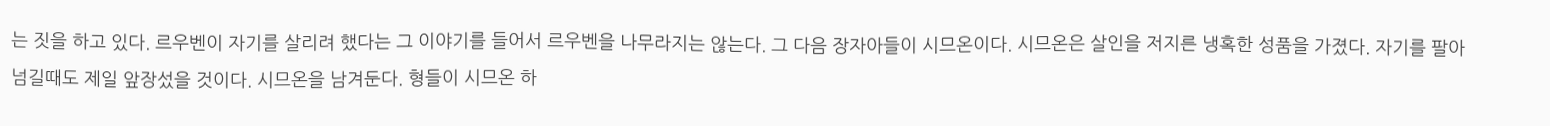는 짓을 하고 있다. 르우벤이 자기를 살리려 했다는 그 이야기를 들어서 르우벤을 나무라지는 않는다. 그 다음 장자아들이 시므온이다. 시므온은 살인을 저지른 냉혹한 성품을 가졌다. 자기를 팔아 넘길때도 제일 앞장섰을 것이다. 시므온을 남겨둔다. 형들이 시므온 하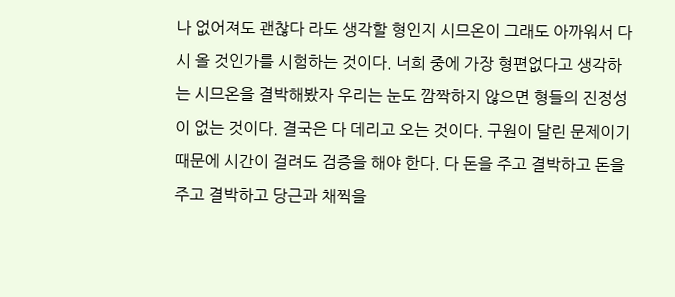나 없어져도 괜찮다 라도 생각할 형인지 시므온이 그래도 아까워서 다시 올 것인가를 시험하는 것이다. 너희 중에 가장 형편없다고 생각하는 시므온을 결박해봤자 우리는 눈도 깜짝하지 않으면 형들의 진정성이 없는 것이다. 결국은 다 데리고 오는 것이다. 구원이 달린 문제이기 때문에 시간이 걸려도 검증을 해야 한다. 다 돈을 주고 결박하고 돈을 주고 결박하고 당근과 채찍을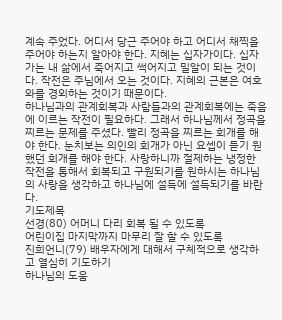계속 주었다. 어디서 당근 주어야 하고 어디서 채찍을 주어야 하는지 알아야 한다. 지혜는 십자가이다. 십자가는 내 삶에서 죽어지고 썩어지고 밀알이 되는 것이다. 작전은 주님에서 오는 것이다. 지혜의 근본은 여호와를 경외하는 것이기 때문이다.
하나님과의 관계회복과 사람들과의 관계회복에는 죽음에 이르는 작전이 필요하다. 그래서 하나님께서 정곡을 찌르는 문제를 주셨다. 빨리 정곡을 찌르는 회개를 해야 한다. 눈치보는 의인의 회개가 아닌 요셉이 듣기 원했던 회개를 해야 한다. 사랑하니까 절제하는 냉정한 작전을 통해서 회복되고 구원되기를 원하시는 하나님의 사랑을 생각하고 하나님에 설득에 설득되기를 바란다.
기도제목
선경(80) 어머니 다리 회복 될 수 있도록
어린이집 마지막까지 마무리 잘 할 수 있도록
진희언니(79) 배우자에게 대해서 구체적으로 생각하고 열심히 기도하기
하나님의 도움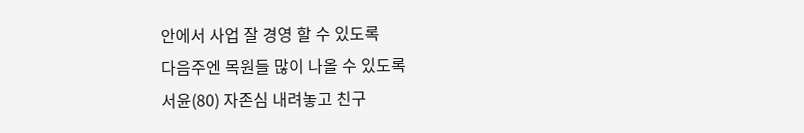안에서 사업 잘 경영 할 수 있도록
다음주엔 목원들 많이 나올 수 있도록
서윤(80) 자존심 내려놓고 친구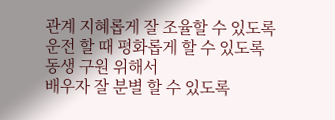관계 지혜롭게 잘 조율할 수 있도록
운전 할 때 평화롭게 할 수 있도록
동생 구원 위해서
배우자 잘 분별 할 수 있도록